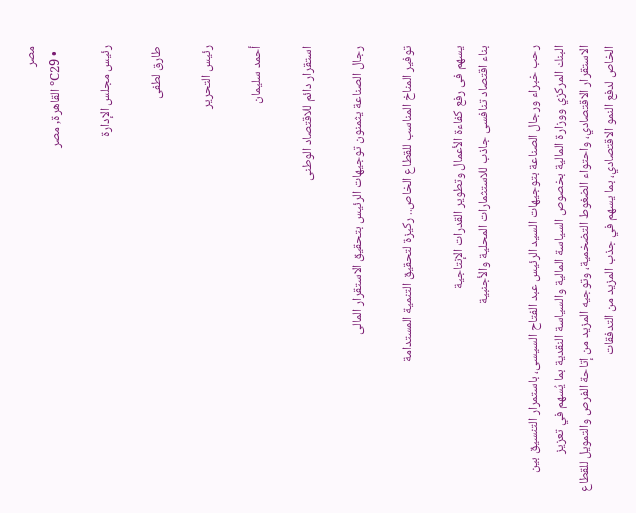مصر
  • 29℃ القاهرة, مصر

رئيس مجلس الإدارة

طارق لطفى

رئيس التحرير

أحمد سليمان

استقرار دائم للاقتصاد الوطنى

رجال الصناعة يثمنون توجيهات الرئيس بتحقيق الاستقرار المالى

توفير المناخ المناسب للقطاع الخاص.. ركيزة لتحقيق التنمية المستدامة

يسهم فى رفع كفاءة الأعمال وتطوير القدرات الإنتاجية
بناء اقتصاد تنافسى جاذب للاستثمارات المحلية والأجنبية

رحب خبراء ورجال الصناعة بتوجيهات السيد الرئيس عبد الفتاح السيسى، باستمرار التنسيق بين البنك المركزي ووزارة المالية بخصوص السياسة المالية والسياسة النقدية بما يُسهم في تعزيز الاستقرار الاقتصادي، واحتواء الضغوط التضخمية، وتوجيه المزيد من إتاحة الفرص والتمويل للقطاع الخاص لدفع النمو الاقتصادي، بما يسهم في جذب المزيد من التدفقات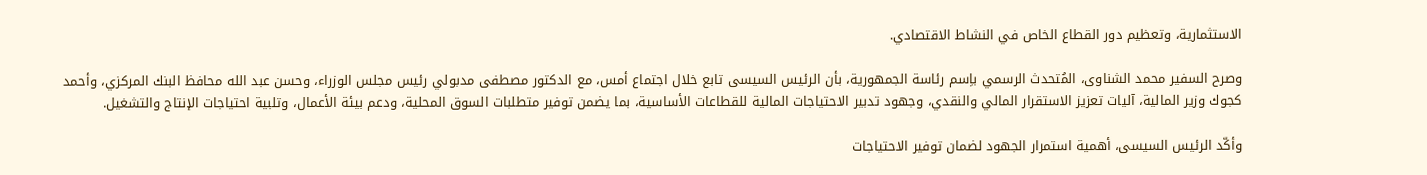الاستثمارية، وتعظيم دور القطاع الخاص في النشاط الاقتصادي.

وصرح السفير محمد الشناوى، المُتحدث الرسمي باِسم رئاسة الجمهورية، بأن الرئيس السيسى تابع خلال اجتماع أمس، مع الدكتور مصطفى مدبولي رئيس مجلس الوزراء، وحسن عبد الله محافظ البنك المركزي، وأحمد كجوك وزير المالية، آليات تعزيز الاستقرار المالي والنقدي، وجهود تدبير الاحتياجات المالية للقطاعات الأساسية، بما يضمن توفير متطلبات السوق المحلية، ودعم بيئة الأعمال، وتلبية احتياجات الإنتاج والتشغيل.

وأكّد الرئيس السيسى، أهمية استمرار الجهود لضمان توفير الاحتياجات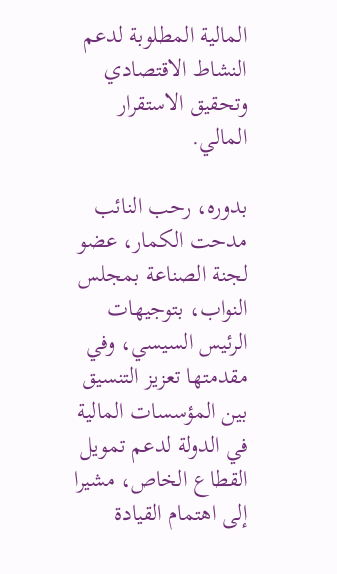المالية المطلوبة لدعم النشاط الاقتصادي وتحقيق الاستقرار المالي.

بدوره، رحب النائب مدحت الكمار، عضو لجنة الصناعة بمجلس النواب، بتوجيهات الرئيس السيسي، وفي مقدمتها تعزيز التنسيق بين المؤسسات المالية في الدولة لدعم تمويل القطاع الخاص، مشيرا إلى اهتمام القيادة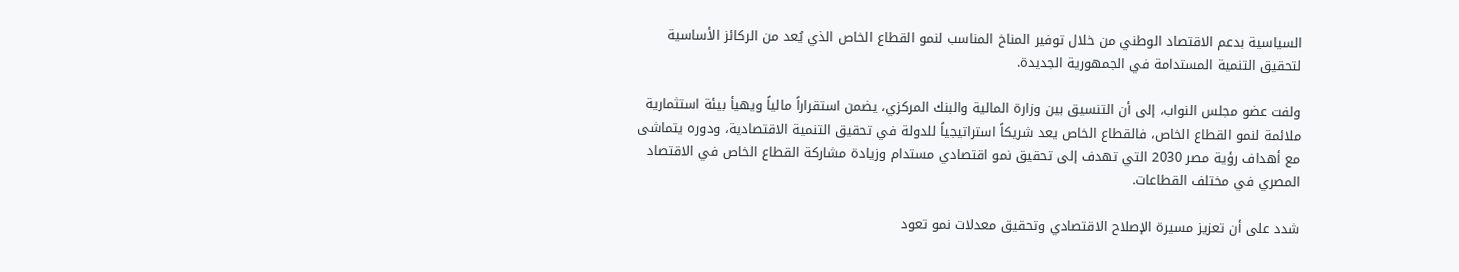السياسية بدعم الاقتصاد الوطني من خلال توفير المناخ المناسب لنمو القطاع الخاص الذي يُعد من الركائز الأساسية لتحقيق التنمية المستدامة في الجمهورية الجديدة.

ولفت عضو مجلس النواب، إلى أن التنسيق بين وزارة المالية والبنك المركزي، يضمن استقراراً مالياً ويهيأ بيئة استثمارية ملائمة لنمو القطاع الخاص، فالقطاع الخاص يعد شريكاً استراتيجياً للدولة في تحقيق التنمية الاقتصادية، ودوره يتماشى مع أهداف رؤية مصر 2030 التي تهدف إلى تحقيق نمو اقتصادي مستدام وزيادة مشاركة القطاع الخاص في الاقتصاد المصري في مختلف القطاعات.

شدد على أن تعزيز مسيرة الإصلاح الاقتصادي وتحقيق معدلات نمو تعود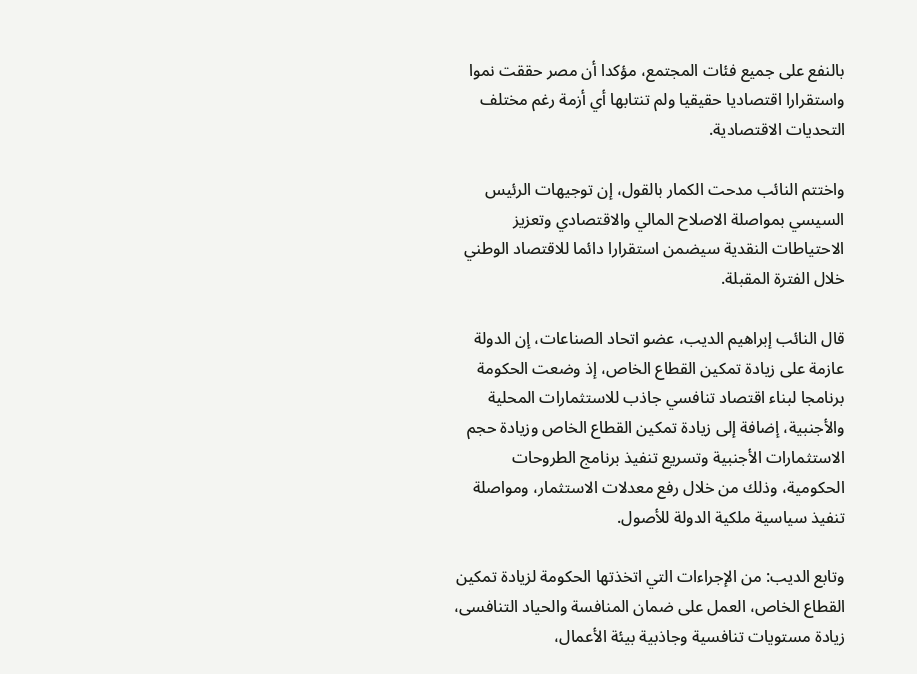بالنفع على جميع فئات المجتمع، مؤكدا أن مصر حققت نموا واستقرارا اقتصاديا حقيقيا ولم تنتابها أي أزمة رغم مختلف التحديات الاقتصادية.

واختتم النائب مدحت الكمار بالقول، إن توجيهات الرئيس السيسي بمواصلة الاصلاح المالي والاقتصادي وتعزيز الاحتياطات النقدية سيضمن استقرارا دائما للاقتصاد الوطني خلال الفترة المقبلة.

قال النائب إبراهيم الديب، عضو اتحاد الصناعات، إن الدولة عازمة على زيادة تمكين القطاع الخاص، إذ وضعت الحكومة برنامجا لبناء اقتصاد تنافسي جاذب للاستثمارات المحلية والأجنبية، إضافة إلى زيادة تمكين القطاع الخاص وزيادة حجم الاستثمارات الأجنبية وتسريع تنفيذ برنامج الطروحات الحكومية، وذلك من خلال رفع معدلات الاستثمار، ومواصلة تنفيذ سياسية ملكية الدولة للأصول.

وتابع الديب: من الإجراءات التي اتخذتها الحكومة لزيادة تمكين القطاع الخاص، العمل على ضمان المنافسة والحياد التنافسى، زيادة مستويات تنافسية وجاذبية بيئة الأعمال،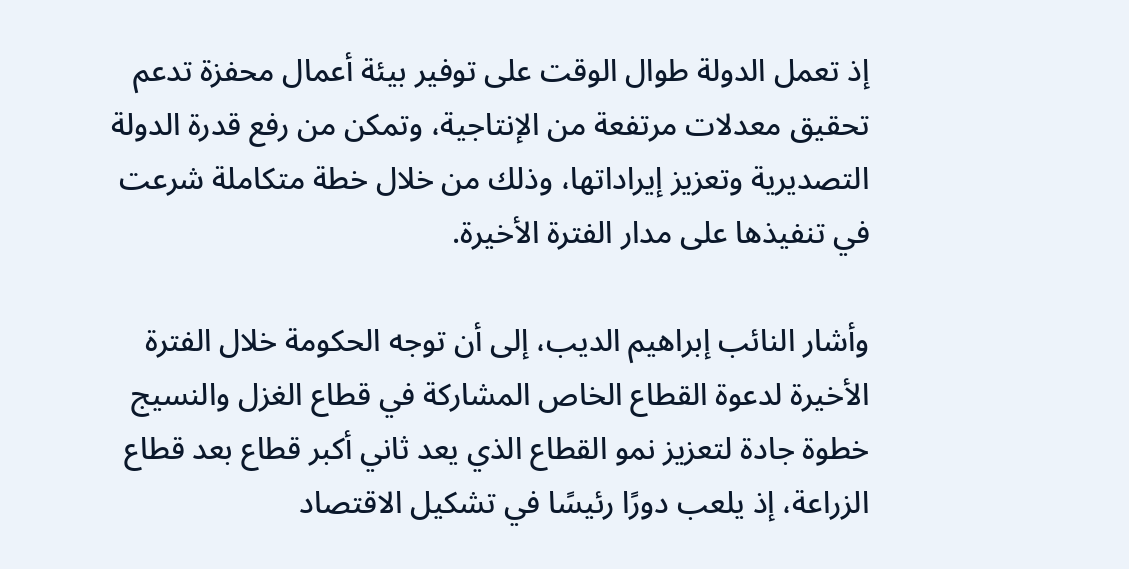إذ تعمل الدولة طوال الوقت على توفير بيئة أعمال محفزة تدعم تحقيق معدلات مرتفعة من الإنتاجية، وتمكن من رفع قدرة الدولة التصديرية وتعزيز إيراداتها، وذلك من خلال خطة متكاملة شرعت في تنفيذها على مدار الفترة الأخيرة.

وأشار النائب إبراهيم الديب، إلى أن توجه الحكومة خلال الفترة الأخيرة لدعوة القطاع الخاص المشاركة في قطاع الغزل والنسيج خطوة جادة لتعزيز نمو القطاع الذي يعد ثاني أكبر قطاع بعد قطاع الزراعة، إذ يلعب دورًا رئيسًا في تشكيل الاقتصاد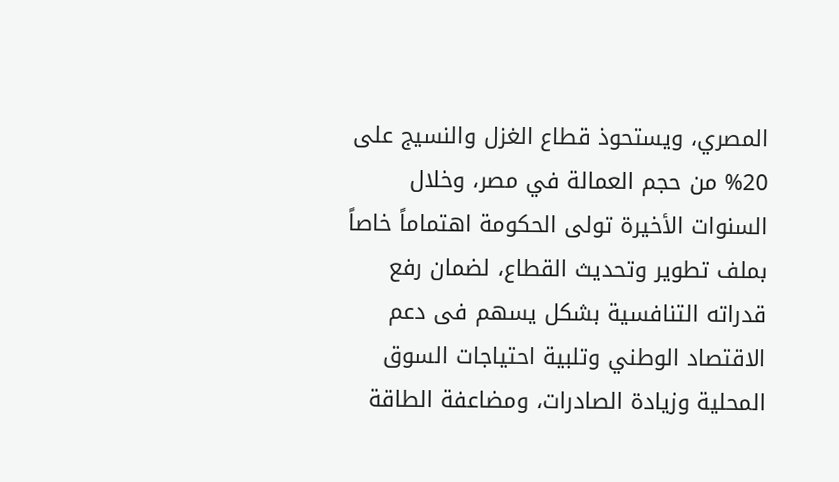المصري، ويستحوذ قطاع الغزل والنسيج على 20% من حجم العمالة في مصر، وخلال السنوات الأخيرة تولى الحكومة اهتماماً خاصاً بملف تطوير وتحديث القطاع، لضمان رفع قدراته التنافسية بشكل يسهم فى دعم الاقتصاد الوطني وتلبية احتياجات السوق المحلية وزيادة الصادرات، ومضاعفة الطاقة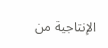الإنتاجية من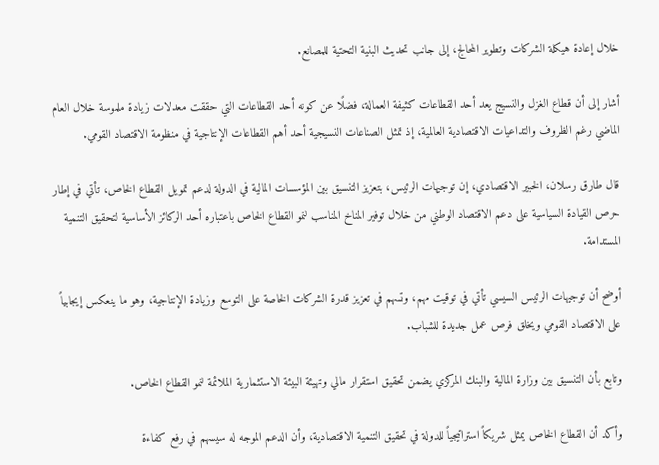خلال إعادة هيكلة الشركات وتطوير المحالج، إلى جانب تحديث البنية التحتية للمصانع.

أشار إلى أن قطاع الغزل والنسيج يعد أحد القطاعات كثيفة العمالة، فضلًا عن كونه أحد القطاعات التي حققت معدلات زيادة ملموسة خلال العام الماضي رغم الظروف والتداعيات الاقتصادية العالمية، إذ تمثل الصناعات النسيجية أحد أهم القطاعات الإنتاجية في منظومة الاقتصاد القومي.

قال طارق رسلان، الخبير الاقتصادي، إن توجيهات الرئيس، بتعزيز التنسيق بين المؤسسات المالية في الدولة لدعم تمويل القطاع الخاص، تأتي في إطار حرص القيادة السياسية على دعم الاقتصاد الوطني من خلال توفير المناخ المناسب لنمو القطاع الخاص باعتباره أحد الركائز الأساسية لتحقيق التنمية المستدامة.

أوضح أن توجيهات الرئيس السيسي تأتي في توقيت مهم، وتسهم في تعزيز قدرة الشركات الخاصة على التوسع وزيادة الإنتاجية، وهو ما ينعكس إيجابياً على الاقتصاد القومي ويخلق فرص عمل جديدة للشباب.

وتابع بأن التنسيق بين وزارة المالية والبنك المركزي يضمن تحقيق استقرار مالي وتهيئة البيئة الاستثمارية الملائمة لنمو القطاع الخاص.

وأكد أن القطاع الخاص يمثل شريكاً استراتيجياً للدولة في تحقيق التنمية الاقتصادية، وأن الدعم الموجه له سيسهم في رفع كفاءة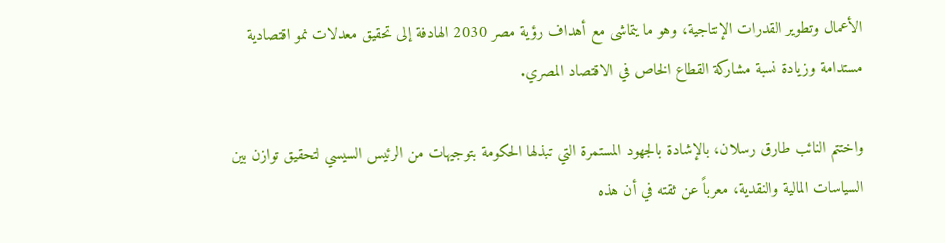الأعمال وتطوير القدرات الإنتاجية، وهو ما يتماشى مع أهداف رؤية مصر 2030 الهادفة إلى تحقيق معدلات نمو اقتصادية مستدامة وزيادة نسبة مشاركة القطاع الخاص في الاقتصاد المصري.

واختتم النائب طارق رسلان، بالإشادة بالجهود المستمرة التي تبذلها الحكومة بتوجيهات من الرئيس السيسي لتحقيق توازن بين السياسات المالية والنقدية، معرباً عن ثقته في أن هذه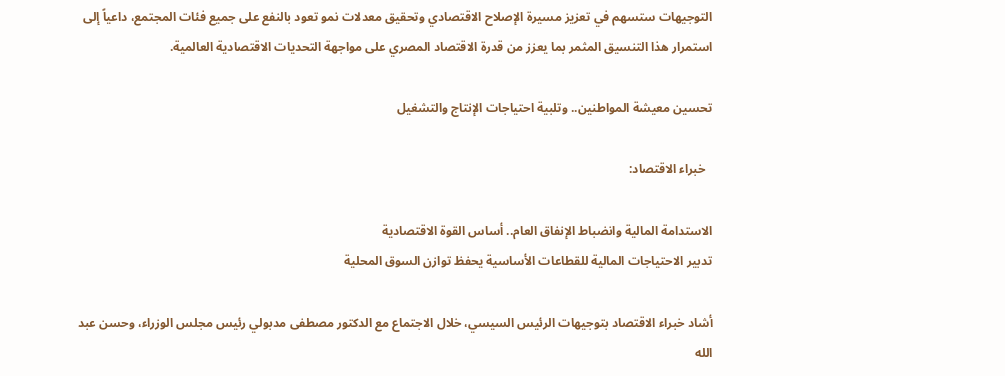التوجيهات ستسهم في تعزيز مسيرة الإصلاح الاقتصادي وتحقيق معدلات نمو تعود بالنفع على جميع فئات المجتمع، داعياً إلى استمرار هذا التنسيق المثمر بما يعزز من قدرة الاقتصاد المصري على مواجهة التحديات الاقتصادية العالمية.

تحسين معيشة المواطنين.. وتلبية احتياجات الإنتاج والتشغيل

  خبراء الاقتصاد:

الاستدامة المالية وانضباط الإنفاق العام.. أساس القوة الاقتصادية
تدبير الاحتياجات المالية للقطاعات الأساسية يحفظ توازن السوق المحلية

أشاد خبراء الاقتصاد بتوجيهات الرئيس السيسي، خلال الاجتماع مع الدكتور مصطفى مدبولي رئيس مجلس الوزراء، وحسن عبد الله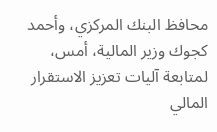محافظ البنك المركزي، وأحمد كجوك وزير المالية، أمس، لمتابعة آليات تعزيز الاستقرار المالي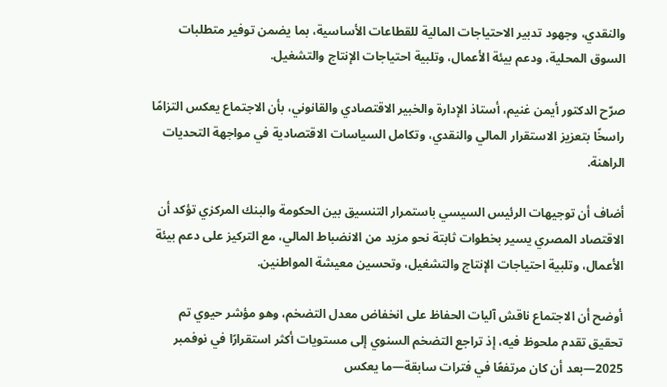والنقدي، وجهود تدبير الاحتياجات المالية للقطاعات الأساسية، بما يضمن توفير متطلبات السوق المحلية، ودعم بيئة الأعمال، وتلبية احتياجات الإنتاج والتشغيل.

صرّح الدكتور أيمن غنيم، أستاذ الإدارة والخبير الاقتصادي والقانوني، بأن الاجتماع يعكس التزامًا راسخًا بتعزيز الاستقرار المالي والنقدي، وتكامل السياسات الاقتصادية في مواجهة التحديات الراهنة.

أضاف أن توجيهات الرئيس السيسي باستمرار التنسيق بين الحكومة والبنك المركزي تؤكد أن الاقتصاد المصري يسير بخطوات ثابتة نحو مزيد من الانضباط المالي، مع التركيز على دعم بيئة الأعمال، وتلبية احتياجات الإنتاج والتشغيل، وتحسين معيشة المواطنين.

أوضح أن الاجتماع ناقش آليات الحفاظ على انخفاض معدل التضخم، وهو مؤشر حيوي تم تحقيق تقدم ملحوظ فيه، إذ تراجع التضخم السنوي إلى مستويات أكثر استقرارًا في نوفمبر 2025—بعد أن كان مرتفعًا في فترات سابقة—ما يعكس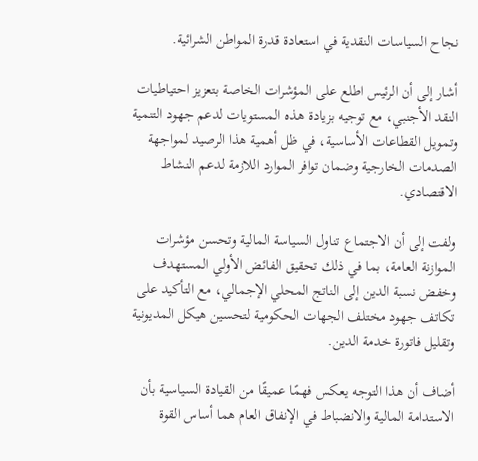نجاح السياسات النقدية في استعادة قدرة المواطن الشرائية.

أشار إلى أن الرئيس اطلع على المؤشرات الخاصة بتعزيز احتياطيات النقد الأجنبي، مع توجيه بزيادة هذه المستويات لدعم جهود التنمية وتمويل القطاعات الأساسية، في ظل أهمية هذا الرصيد لمواجهة الصدمات الخارجية وضمان توافر الموارد اللازمة لدعم النشاط الاقتصادي.

ولفت إلى أن الاجتماع تناول السياسة المالية وتحسن مؤشرات الموازنة العامة، بما في ذلك تحقيق الفائض الأولي المستهدف وخفض نسبة الدين إلى الناتج المحلي الإجمالي، مع التأكيد على تكاتف جهود مختلف الجهات الحكومية لتحسين هيكل المديونية وتقليل فاتورة خدمة الدين.

أضاف أن هذا التوجه يعكس فهمًا عميقًا من القيادة السياسية بأن الاستدامة المالية والانضباط في الإنفاق العام هما أساس القوة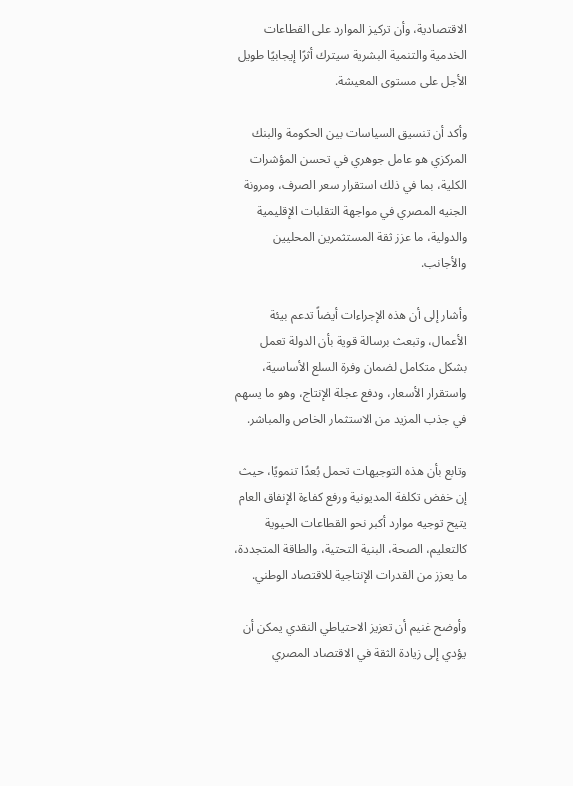الاقتصادية، وأن تركيز الموارد على القطاعات الخدمية والتنمية البشرية سيترك أثرًا إيجابيًا طويل الأجل على مستوى المعيشة.

وأكد أن تنسيق السياسات بين الحكومة والبنك المركزي هو عامل جوهري في تحسن المؤشرات الكلية، بما في ذلك استقرار سعر الصرف، ومرونة الجنيه المصري في مواجهة التقلبات الإقليمية والدولية، ما عزز ثقة المستثمرين المحليين والأجانب.

وأشار إلى أن هذه الإجراءات أيضاً تدعم بيئة الأعمال، وتبعث برسالة قوية بأن الدولة تعمل بشكل متكامل لضمان وفرة السلع الأساسية، واستقرار الأسعار، ودفع عجلة الإنتاج، وهو ما يسهم في جذب المزيد من الاستثمار الخاص والمباشر.

وتابع بأن هذه التوجيهات تحمل بُعدًا تنمويًا، حيث إن خفض تكلفة المديونية ورفع كفاءة الإنفاق العام يتيح توجيه موارد أكبر نحو القطاعات الحيوية كالتعليم، الصحة، البنية التحتية، والطاقة المتجددة، ما يعزز من القدرات الإنتاجية للاقتصاد الوطني.

وأوضح غنيم أن تعزيز الاحتياطي النقدي يمكن أن يؤدي إلى زيادة الثقة في الاقتصاد المصري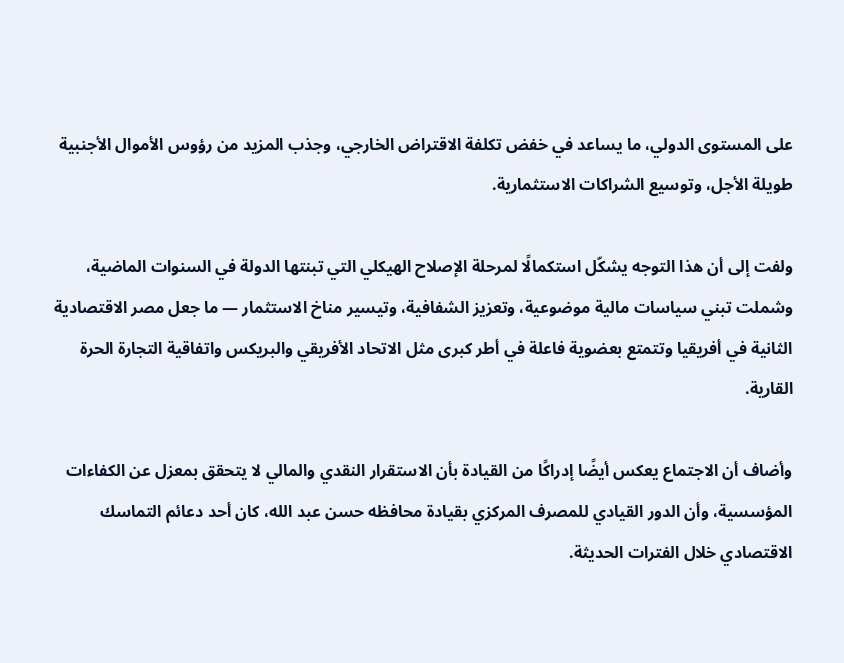على المستوى الدولي، ما يساعد في خفض تكلفة الاقتراض الخارجي، وجذب المزيد من رؤوس الأموال الأجنبية طويلة الأجل، وتوسيع الشراكات الاستثمارية.

ولفت إلى أن هذا التوجه يشكّل استكمالًا لمرحلة الإصلاح الهيكلي التي تبنتها الدولة في السنوات الماضية، وشملت تبني سياسات مالية موضوعية، وتعزيز الشفافية، وتيسير مناخ الاستثمار — ما جعل مصر الاقتصادية الثانية في أفريقيا وتتمتع بعضوية فاعلة في أطر كبرى مثل الاتحاد الأفريقي والبريكس واتفاقية التجارة الحرة القارية.

وأضاف أن الاجتماع يعكس أيضًا إدراكًا من القيادة بأن الاستقرار النقدي والمالي لا يتحقق بمعزل عن الكفاءات المؤسسية، وأن الدور القيادي للمصرف المركزي بقيادة محافظه حسن عبد الله، كان أحد دعائم التماسك الاقتصادي خلال الفترات الحديثة.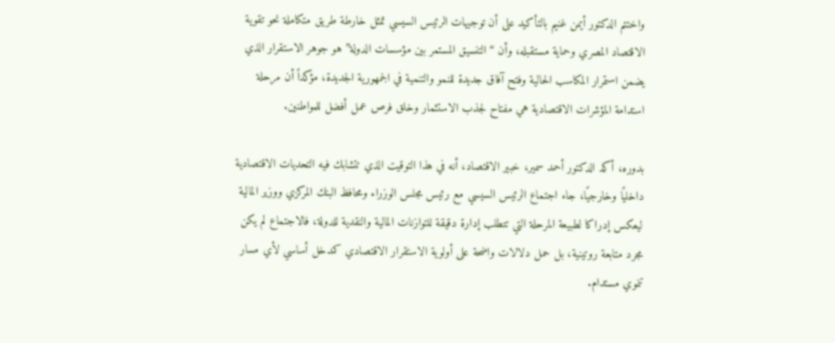واختتم الدكتور أيمن غنيم بالتأكيد على أن توجيهات الرئيس السيسي تمثل خارطة طريق متكاملة نحو تقوية الاقتصاد المصري وحماية مستقبله، وأن “التنسيق المستمر بين مؤسسات الدولة” هو جوهر الاستقرار الذي يضمن استمرار المكاسب الحالية وفتح آفاق جديدة للنمو والتنمية في الجمهورية الجديدة، مؤكداً أن مرحلة استدامة المؤشرات الاقتصادية هي مفتاح لجذب الاستثمار وخلق فرص عمل أفضل للمواطنين.

بدوره، أكد الدكتور أحمد سمير، خبير الاقتصاد، أنه في هذا التوقيت الذي تتشابك فيه التحديات الاقتصادية داخليًا وخارجيًا، جاء اجتماع الرئيس السيسي مع رئيس مجلس الوزراء ومحافظ البنك المركزي ووزير المالية ليعكس إدراكا لطبيعة المرحلة التي تتطلب إدارة دقيقة للتوازنات المالية والنقدية للدولة، فالاجتماع لم يكن مجرد متابعة روتينية، بل حمل دلالات واضحة على أولوية الاستقرار الاقتصادي كمدخل أساسي لأي مسار تنموي مستدام.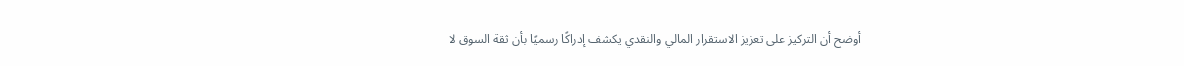أوضح أن التركيز على تعزيز الاستقرار المالي والنقدي يكشف إدراكًا رسميًا بأن ثقة السوق لا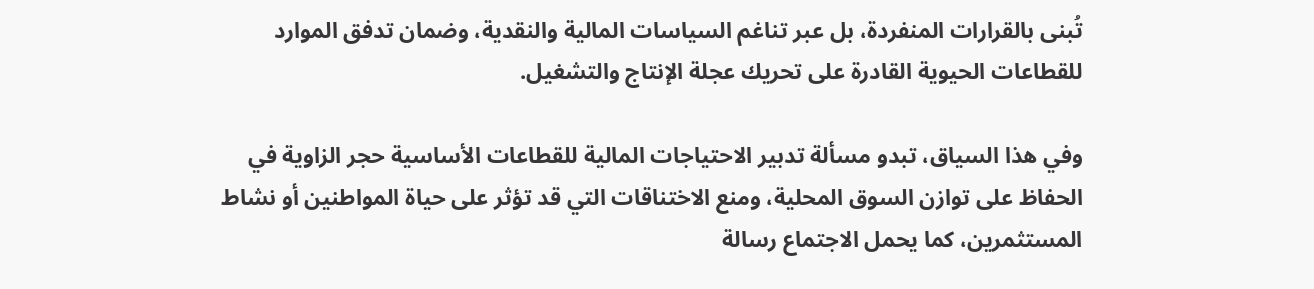تُبنى بالقرارات المنفردة، بل عبر تناغم السياسات المالية والنقدية، وضمان تدفق الموارد للقطاعات الحيوية القادرة على تحريك عجلة الإنتاج والتشغيل.

وفي هذا السياق، تبدو مسألة تدبير الاحتياجات المالية للقطاعات الأساسية حجر الزاوية في الحفاظ على توازن السوق المحلية، ومنع الاختناقات التي قد تؤثر على حياة المواطنين أو نشاط المستثمرين، كما يحمل الاجتماع رسالة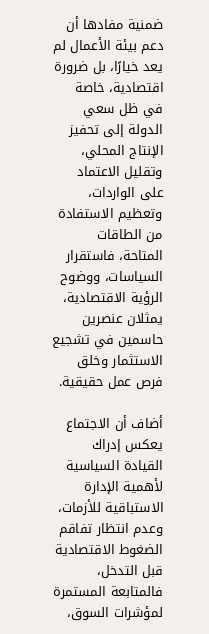ضمنية مفادها أن دعم بيئة الأعمال لم يعد خيارًا، بل ضرورة اقتصادية، خاصة في ظل سعي الدولة إلى تحفيز الإنتاج المحلي، وتقليل الاعتماد على الواردات، وتعظيم الاستفادة من الطاقات المتاحة، فاستقرار السياسات، ووضوح الرؤية الاقتصادية، يمثلان عنصرين حاسمين في تشجيع الاستثمار وخلق فرص عمل حقيقية.

أضاف أن الاجتماع يعكس إدراك القيادة السياسية لأهمية الإدارة الاستباقية للأزمات، وعدم انتظار تفاقم الضغوط الاقتصادية قبل التدخل، فالمتابعة المستمرة لمؤشرات السوق،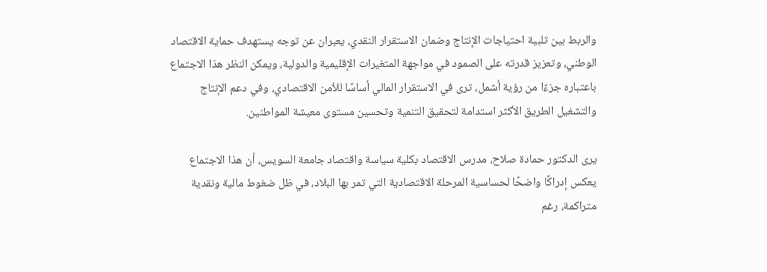والربط بين تلبية احتياجات الإنتاج وضمان الاستقرار النقدي، يعبران عن توجه يستهدف حماية الاقتصاد الوطني، وتعزيز قدرته على الصمود في مواجهة المتغيرات الإقليمية والدولية، ويمكن النظر هذا الاجتماع باعتباره جزءًا من رؤية أشمل، ترى في الاستقرار المالي أساسًا للأمن الاقتصادي، وفي دعم الإنتاج والتشغيل الطريق الأكثر استدامة لتحقيق التنمية وتحسين مستوى معيشة المواطنين.

يرى الدكتور حمادة صلاح، مدرس الاقتصاد بكلية سياسة واقتصاد جامعة السويس، أن هذا الاجتماع يعكس إدراكًا واضحًا لحساسية المرحلة الاقتصادية التي تمر بها البلاد، في ظل ضغوط مالية ونقدية متراكمة، رغم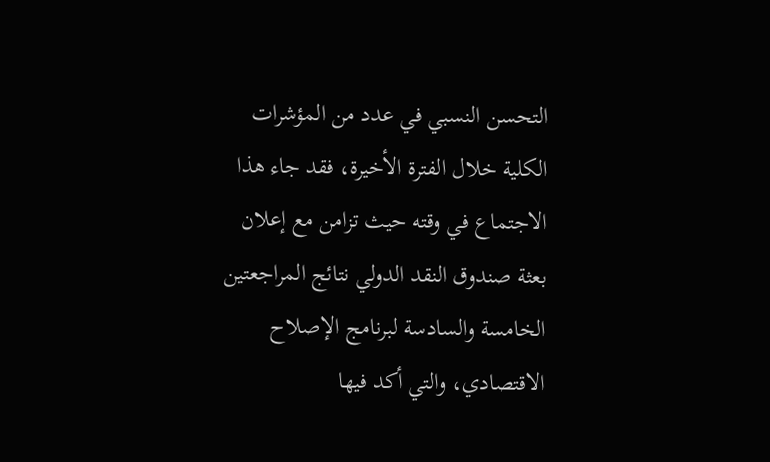التحسن النسبي في عدد من المؤشرات الكلية خلال الفترة الأخيرة، فقد جاء هذا الاجتماع في وقته حيث تزامن مع إعلان بعثة صندوق النقد الدولي نتائج المراجعتين الخامسة والسادسة لبرنامج الإصلاح الاقتصادي، والتي أكد فيها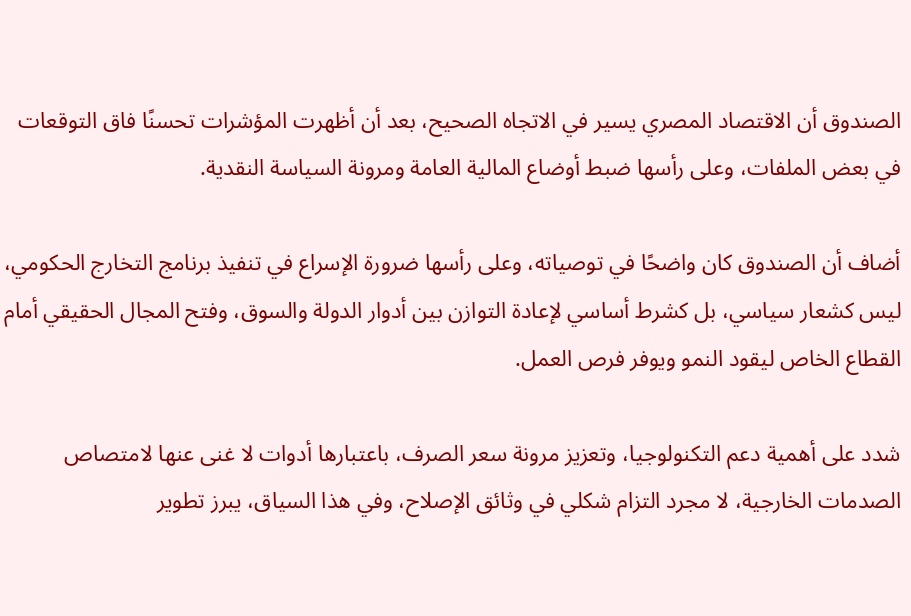الصندوق أن الاقتصاد المصري يسير في الاتجاه الصحيح، بعد أن أظهرت المؤشرات تحسنًا فاق التوقعات في بعض الملفات، وعلى رأسها ضبط أوضاع المالية العامة ومرونة السياسة النقدية.

أضاف أن الصندوق كان واضحًا في توصياته، وعلى رأسها ضرورة الإسراع في تنفيذ برنامج التخارج الحكومي، ليس كشعار سياسي، بل كشرط أساسي لإعادة التوازن بين أدوار الدولة والسوق، وفتح المجال الحقيقي أمام القطاع الخاص ليقود النمو ويوفر فرص العمل.

شدد على أهمية دعم التكنولوجيا، وتعزيز مرونة سعر الصرف، باعتبارها أدوات لا غنى عنها لامتصاص الصدمات الخارجية، لا مجرد التزام شكلي في وثائق الإصلاح، وفي هذا السياق، يبرز تطوير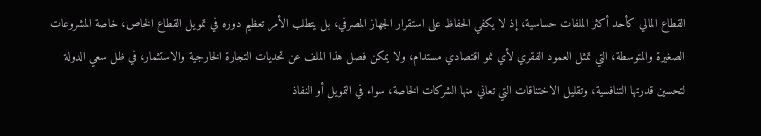القطاع المالي كأحد أكثر الملفات حساسية، إذ لا يكفي الحفاظ على استقرار الجهاز المصرفي، بل يتطلب الأمر تعظيم دوره في تمويل القطاع الخاص، خاصة المشروعات الصغيرة والمتوسطة، التي تمثل العمود الفقري لأي نمو اقتصادي مستدام، ولا يمكن فصل هذا الملف عن تحديات التجارة الخارجية والاستثمار، في ظل سعي الدولة لتحسين قدرتها التنافسية، وتقليل الاختناقات التي تعاني منها الشركات الخاصة، سواء في التمويل أو النفاذ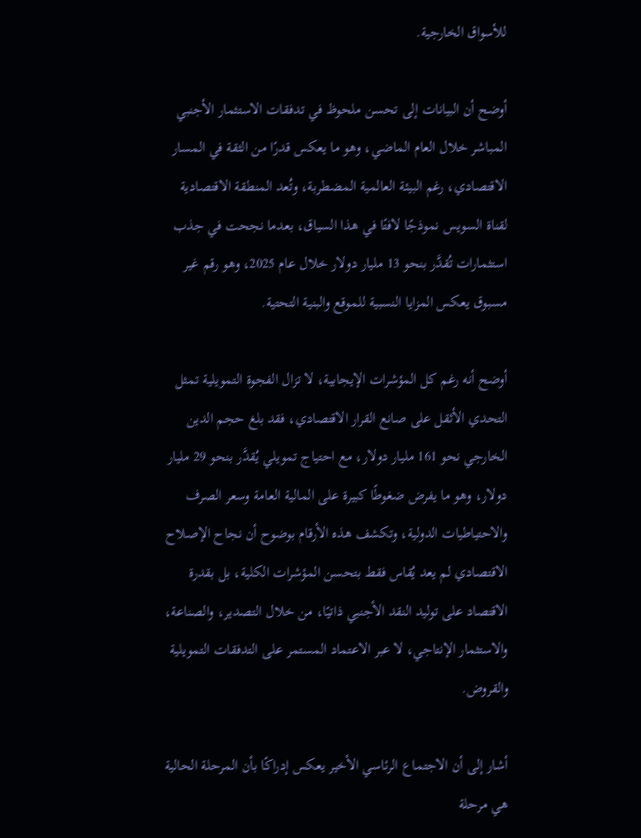للأسواق الخارجية.

أوضح أن البيانات إلى تحسن ملحوظ في تدفقات الاستثمار الأجنبي المباشر خلال العام الماضي، وهو ما يعكس قدرًا من الثقة في المسار الاقتصادي، رغم البيئة العالمية المضطربة، وتُعد المنطقة الاقتصادية لقناة السويس نموذجًا لافتًا في هذا السياق، بعدما نجحت في جذب استثمارات تُقدَّر بنحو 13 مليار دولار خلال عام 2025، وهو رقم غير مسبوق يعكس المزايا النسبية للموقع والبنية التحتية.

أوضح أنه رغم كل المؤشرات الإيجابية، لا تزال الفجوة التمويلية تمثل التحدي الأثقل على صانع القرار الاقتصادي، فقد بلغ حجم الدين الخارجي نحو 161 مليار دولار، مع احتياج تمويلي يُقدَّر بنحو 29 مليار دولار، وهو ما يفرض ضغوطًا كبيرة على المالية العامة وسعر الصرف والاحتياطيات الدولية، وتكشف هذه الأرقام بوضوح أن نجاح الإصلاح الاقتصادي لم يعد يُقاس فقط بتحسن المؤشرات الكلية، بل بقدرة الاقتصاد على توليد النقد الأجنبي ذاتيًا، من خلال التصدير، والصناعة، والاستثمار الإنتاجي، لا عبر الاعتماد المستمر على التدفقات التمويلية والقروض.

أشار إلى أن الاجتماع الرئاسي الأخير يعكس إدراكًا بأن المرحلة الحالية هي مرحلة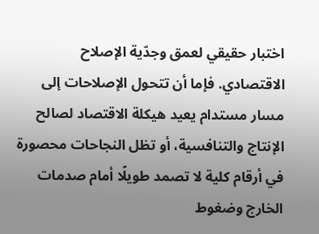اختبار حقيقي لعمق وجدّية الإصلاح الاقتصادي. فإما أن تتحول الإصلاحات إلى مسار مستدام يعيد هيكلة الاقتصاد لصالح الإنتاج والتنافسية، أو تظل النجاحات محصورة في أرقام كلية لا تصمد طويلًا أمام صدمات الخارج وضغوط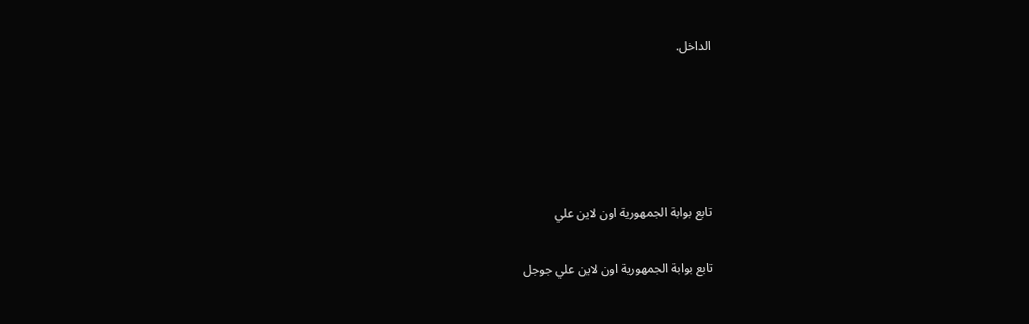الداخل.





تابع بوابة الجمهورية اون لاين علي

تابع بوابة الجمهورية اون لاين علي جوجل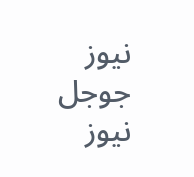نيوز جوجل نيوز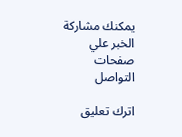يمكنك مشاركة الخبر علي صفحات التواصل

اترك تعليق